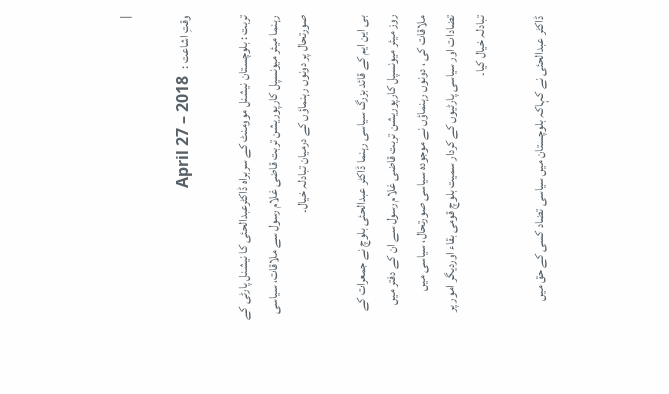|

وقتِ اشاعت :   April 27 – 2018

تربت : بلوچستان نیشنل موومنٹ کے سربراہ ڈاکٹرعبدالحئی کا نیشنل پارٹی کے رہنما میئر میونسپل کارپوریشن تربت قاضی غلام رسول سے ملاقات، سیاسی صورتحال پر دونوں رہنماؤں کے درمیان تبادلہ خیال۔

بی این ایم کے قائد بزرگ سیاسی رہنما ڈاکٹر عبدالحئی بلوچ نے جمعرات کے روز میئر میونسپل کارپوریشن تربت قاضی غلام رسول سے ان کے دفتر میں ملاقات کی ، دونوں رہنماؤں نے موجودہ سیاسی صورتحال، سیاسی میں تضادات اور سیاسی پارٹیوں کے کردار سمیت بلوچ قومی بقاء اوردیگر امور پر تبادلہ خیال کیا۔

ڈاکٹر عبدالحئی نے کہاکہ بلوچستان میں سیاسی تضاد کسی کے حق میں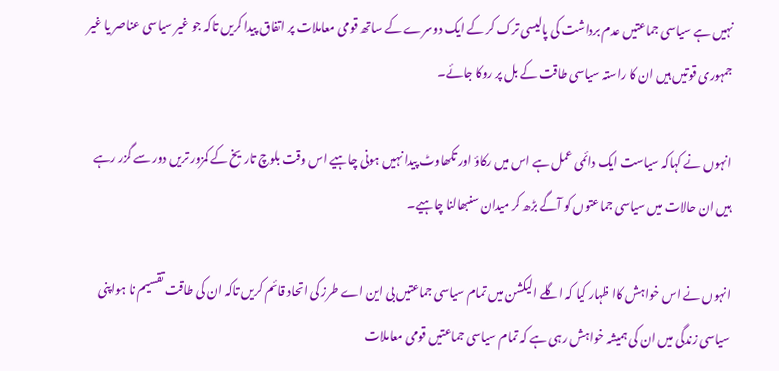نہیں ہے سیاسی جماعتیں عدم برداشت کی پالیسی ترک کر کے ایک دوسرے کے ساتھ قومی معاملات پر اتفاق پیدا کریں تاکہ جو غیر سیاسی عناصر یا غیر جمہوری قوتیں ہیں ان کا راستہ سیاسی طاقت کے بل پر روکا جائے۔

انہوں نے کہاکہ سیاست ایک دائمی عمل ہے اس میں رکاؤ اور تکھاوٹ پیدا نہیں ہونی چاہیے اس وقت بلوچ تاریخ کے کمزور تریں دور سے گزر رہے ہیں ان حالات میں سیاسی جماعتوں کو آگے بڑھ کر میدان سنبھالنا چاہیے۔

انہوں نے اس خواہش کاا ظہار کیا کہ اگلے الیکشن میں تمام سیاسی جماعتیں بی این اے طرز کی اتحاد قائم کریں تاکہ ان کی طاقت تقسیم نا ہواپنی سیاسی زندگی میں ان کی ہمیشہ خواہش رہی ہے کہ تمام سیاسی جماعتیں قومی معاملات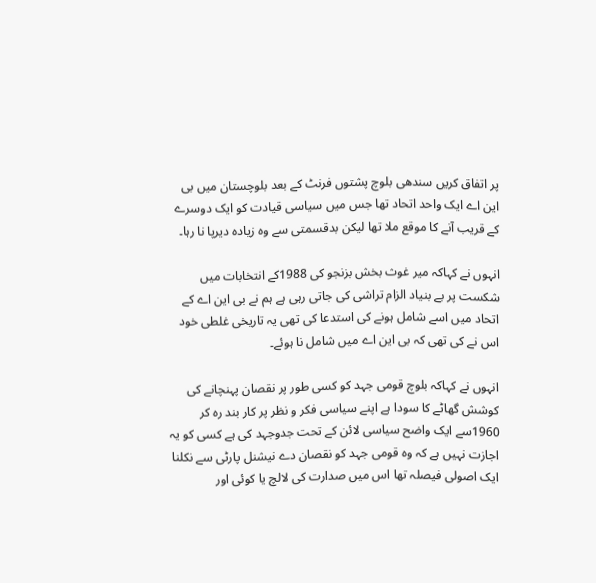پر اتفاق کریں سندھی بلوچ پشتوں فرنٹ کے بعد بلوچستان میں بی این اے ایک واحد اتحاد تھا جس میں سیاسی قیادت کو ایک دوسرے کے قریب آنے کا موقع ملا تھا لیکن بدقسمتی سے وہ زیادہ دیرپا نا رہا۔

انہوں نے کہاکہ میر غوث بخش بزنجو کی 1988کے انتخابات میں شکست پر بے بنیاد الزام تراشی کی جاتی رہی ہے ہم نے بی این اے کے اتحاد میں اسے شامل ہونے کی استدعا کی تھی یہ تاریخی غلطی خود اس نے کی تھی کہ بی این اے میں شامل نا ہوئے۔

انہوں نے کہاکہ بلوچ قومی جہد کو کسی طور پر نقصان پہنچانے کی کوشش گھاٹے کا سودا ہے اپنے سیاسی فکر و نظر پر کار بند رہ کر 1960سے ایک واضح سیاسی لائن کے تحت جدوجہد کی ہے کسی کو یہ اجازت نہیں ہے کہ وہ قومی جہد کو نقصان دے نیشنل پارٹی سے نکلنا ایک اصولی فیصلہ تھا اس میں صدارت کی لالچ یا کوئی اور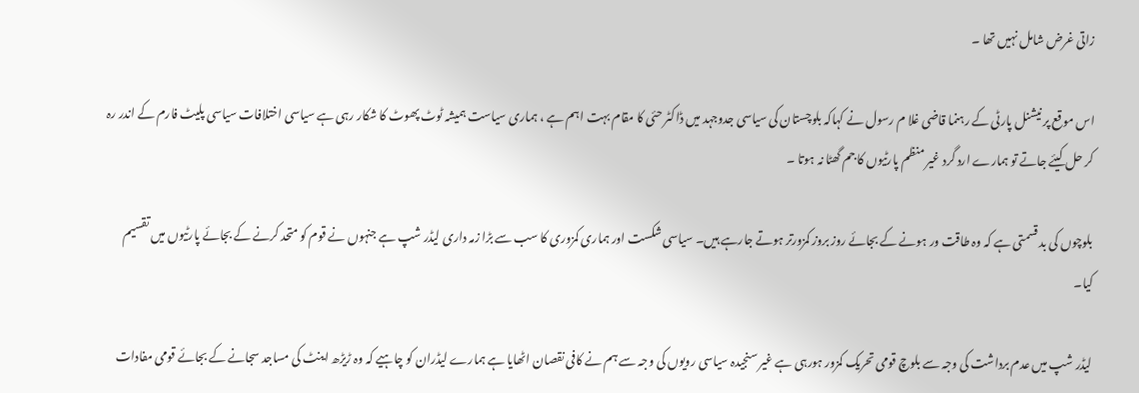زاتی غرض شامل نہیں تھا ۔

اس موقع پر نیشنل پارٹی کے رہنما قاضی غلا م رسول نے کہاکہ بلوچستان کی سیاسی جدوجہد میں ڈاکٹر حئی کا مقام بہت اہم ہے ، ہماری سیاست ہمیشہ ٹوٹ پھوٹ کا شکار رہی ہے سیاسی اختلافات سیاسی پلیٹ فارم کے اندر رہ کر حل کیئے جاتے تو ہمارے ارد گرد غیر منظم پارٹیوں کا جم گھٹا نہ ہوتا ۔

بلوچوں کی بد قسمتی ہے کہ وہ طاقت ور ہونے کے بجائے روز بروز کمزورتر ہوتے جارہے ہیں۔ سیاسی شکست اور ہماری کمزوری کا سب سے بڑا زمہ داری لیڈر شپ ہے جنہوں نے قوم کو متحد کرنے کے بجائے پارٹیوں میں تقسیم کیا۔

لیڈر شپ میں عدم برداشت کی وجہ سے بلوچ قومی تحریک کمزور ہورہی ہے غیر سنجیدہ سیاسی رویوں کی وجہ سے ہم نے کافی نقصان اٹھایا ہے ہمارے لیڈران کو چاہیے کہ وہ ڑیڑھ اینٹ کی مساجد سجانے کے بجائے قومی مفادات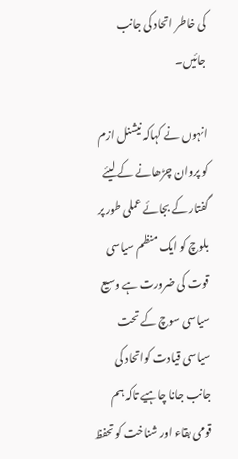کی خاطر اتحاد کی جانب جائیں۔

انہوں نے کہاکہ نیشنل ازم کو پروان چڑھانے کے لیئے گفتار کے بجائے عملی طور پر بلوچ کو ایک منظم سیاسی قوت کی ضرورت ہے وسیع سیاسی سوچ کے تحت سیاسی قیادت کواتحاد کی جانب جانا چاہیے تاکہ ہم قومی بقاء اور شناخت کو تحفظ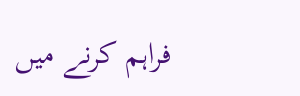فراہم کرنے میں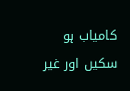کامیاب ہو سکیں اور غیر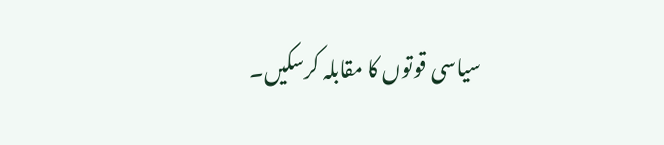سیاسی قوتوں کا مقابلہ کرسکیں۔